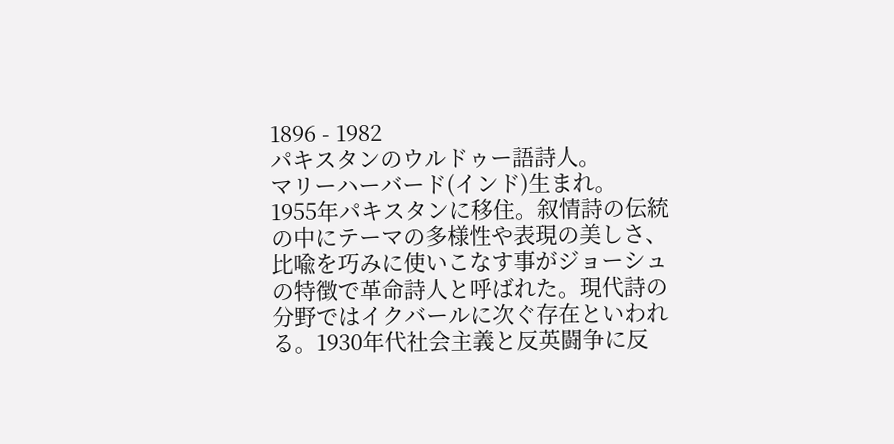1896 - 1982
パキスタンのウルドゥー語詩人。
マリーハーバード(インド)生まれ。
1955年パキスタンに移住。叙情詩の伝統の中にテーマの多様性や表現の美しさ、比喩を巧みに使いこなす事がジョーシュの特徴で革命詩人と呼ばれた。現代詩の分野ではイクバールに次ぐ存在といわれる。1930年代社会主義と反英闘争に反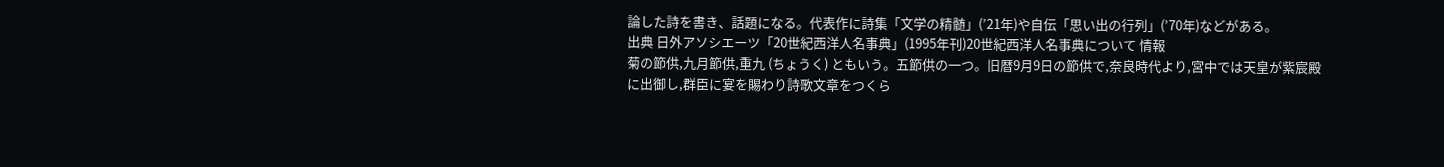論した詩を書き、話題になる。代表作に詩集「文学の精髄」(’21年)や自伝「思い出の行列」(’70年)などがある。
出典 日外アソシエーツ「20世紀西洋人名事典」(1995年刊)20世紀西洋人名事典について 情報
菊の節供,九月節供,重九 (ちょうく) ともいう。五節供の一つ。旧暦9月9日の節供で,奈良時代より,宮中では天皇が紫宸殿に出御し,群臣に宴を賜わり詩歌文章をつくら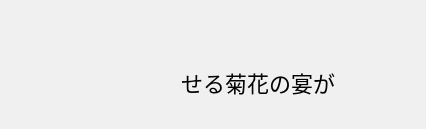せる菊花の宴が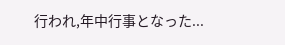行われ,年中行事となった...